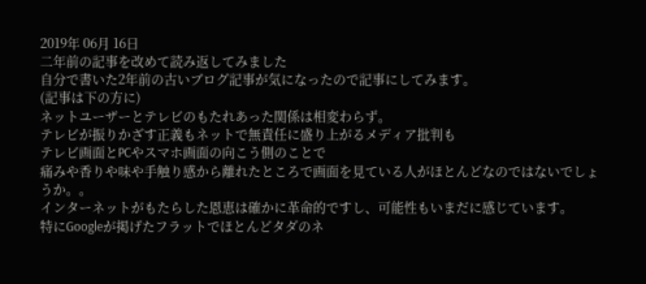2019年 06月 16日
二年前の記事を改めて読み返してみました
自分で書いた2年前の古いブログ記事が気になったので記事にしてみます。
(記事は下の方に)
ネットユーザーとテレビのもたれあった関係は相変わらず。
テレビが振りかざす正義もネットで無責任に盛り上がるメディア批判も
テレビ画面とPCやスマホ画面の向こう側のことで
痛みや香りや味や手触り感から離れたところで画面を見ている人がほとんどなのではないでしょうか。。
インターネットがもたらした恩恵は確かに革命的ですし、可能性もいまだに感じています。
特にGoogleが掲げたフラットでほとんどタダのネ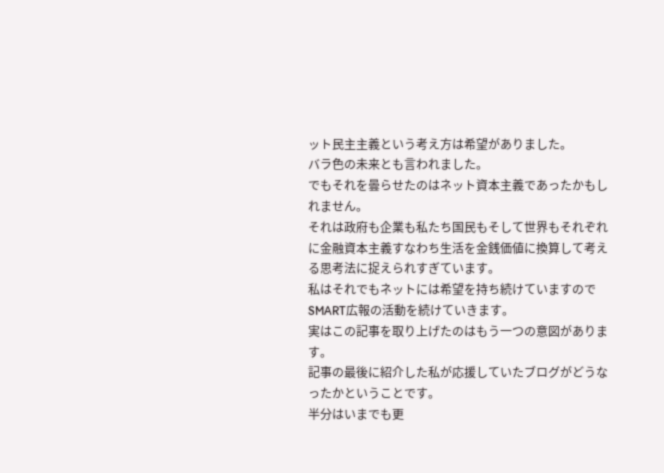ット民主主義という考え方は希望がありました。
バラ色の未来とも言われました。
でもそれを曇らせたのはネット資本主義であったかもしれません。
それは政府も企業も私たち国民もそして世界もそれぞれに金融資本主義すなわち生活を金銭価値に換算して考える思考法に捉えられすぎています。
私はそれでもネットには希望を持ち続けていますのでSMART広報の活動を続けていきます。
実はこの記事を取り上げたのはもう一つの意図があります。
記事の最後に紹介した私が応援していたブログがどうなったかということです。
半分はいまでも更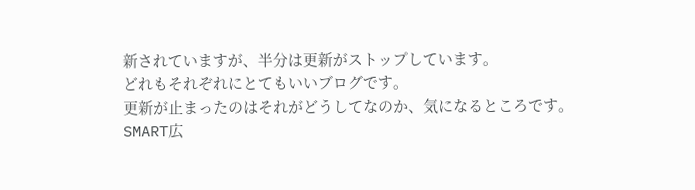新されていますが、半分は更新がストップしています。
どれもそれぞれにとてもいいブログです。
更新が止まったのはそれがどうしてなのか、気になるところです。
SMART広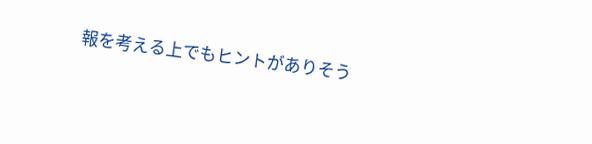報を考える上でもヒントがありそう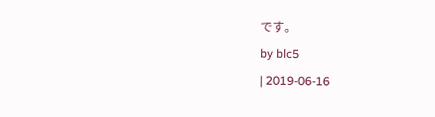です。
by blc5
| 2019-06-16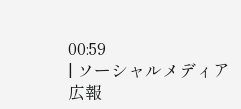00:59
| ソーシャルメディア広報